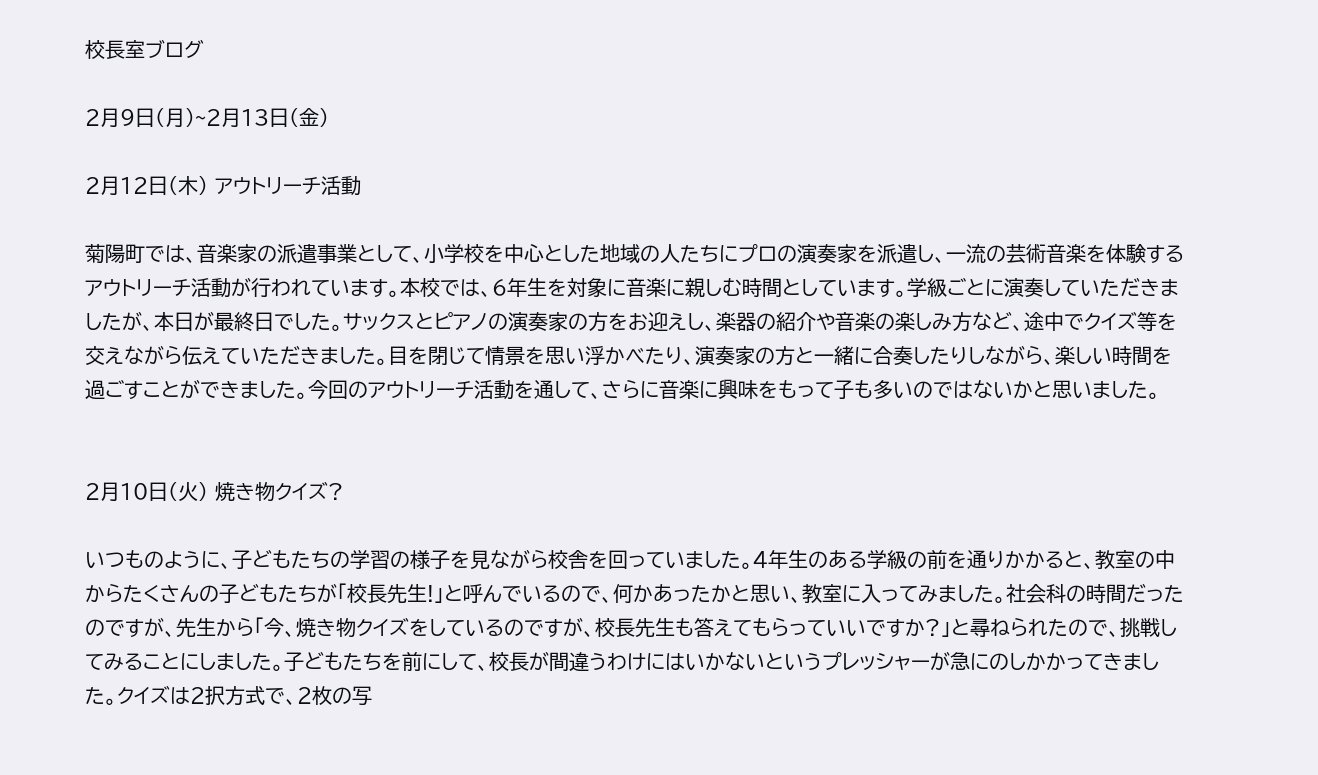校長室ブログ

2月9日(月)~2月13日(金)

2月12日(木) アウトリーチ活動

菊陽町では、音楽家の派遣事業として、小学校を中心とした地域の人たちにプロの演奏家を派遣し、一流の芸術音楽を体験するアウトリーチ活動が行われています。本校では、6年生を対象に音楽に親しむ時間としています。学級ごとに演奏していただきましたが、本日が最終日でした。サックスとピアノの演奏家の方をお迎えし、楽器の紹介や音楽の楽しみ方など、途中でクイズ等を交えながら伝えていただきました。目を閉じて情景を思い浮かべたり、演奏家の方と一緒に合奏したりしながら、楽しい時間を過ごすことができました。今回のアウトリーチ活動を通して、さらに音楽に興味をもって子も多いのではないかと思いました。


2月10日(火) 焼き物クイズ?

いつものように、子どもたちの学習の様子を見ながら校舎を回っていました。4年生のある学級の前を通りかかると、教室の中からたくさんの子どもたちが「校長先生!」と呼んでいるので、何かあったかと思い、教室に入ってみました。社会科の時間だったのですが、先生から「今、焼き物クイズをしているのですが、校長先生も答えてもらっていいですか?」と尋ねられたので、挑戦してみることにしました。子どもたちを前にして、校長が間違うわけにはいかないというプレッシャーが急にのしかかってきました。クイズは2択方式で、2枚の写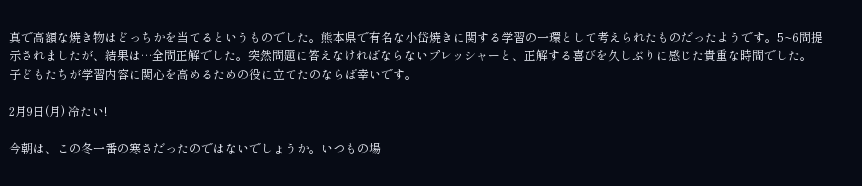真で高額な焼き物はどっちかを当てるというものでした。熊本県で有名な小岱焼きに関する学習の一環として考えられたものだったようです。5~6問提示されましたが、結果は…全問正解でした。突然問題に答えなければならないプレッシャーと、正解する喜びを久しぶりに感じた貴重な時間でした。子どもたちが学習内容に関心を高めるための役に立てたのならば幸いです。

2月9日(月) 冷たい!

今朝は、この冬一番の寒さだったのではないでしょうか。いつもの場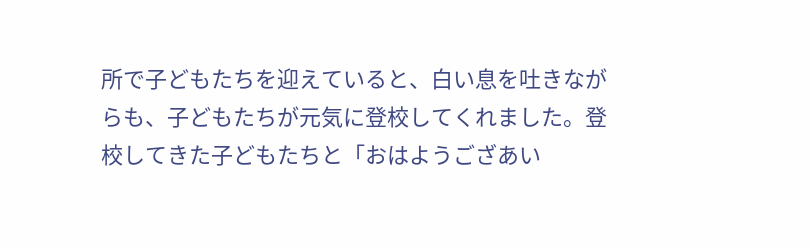所で子どもたちを迎えていると、白い息を吐きながらも、子どもたちが元気に登校してくれました。登校してきた子どもたちと「おはようござあい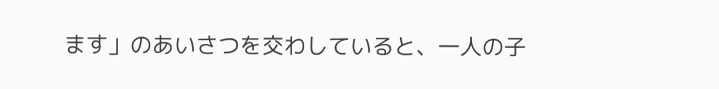ます」のあいさつを交わしていると、一人の子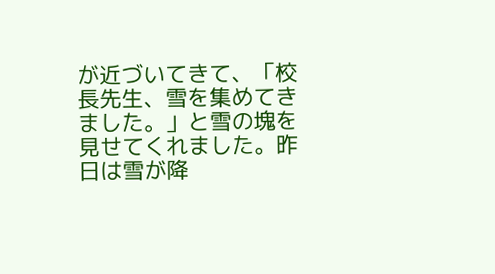が近づいてきて、「校長先生、雪を集めてきました。」と雪の塊を見せてくれました。昨日は雪が降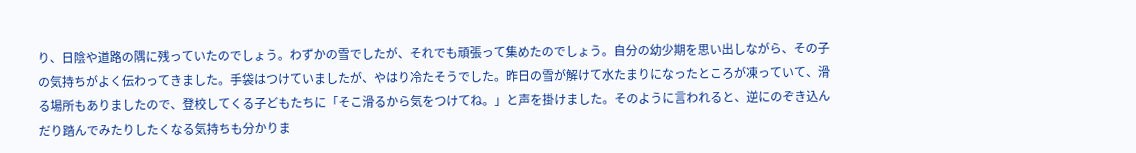り、日陰や道路の隅に残っていたのでしょう。わずかの雪でしたが、それでも頑張って集めたのでしょう。自分の幼少期を思い出しながら、その子の気持ちがよく伝わってきました。手袋はつけていましたが、やはり冷たそうでした。昨日の雪が解けて水たまりになったところが凍っていて、滑る場所もありましたので、登校してくる子どもたちに「そこ滑るから気をつけてね。」と声を掛けました。そのように言われると、逆にのぞき込んだり踏んでみたりしたくなる気持ちも分かりま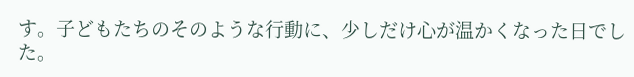す。子どもたちのそのような行動に、少しだけ心が温かくなった日でした。